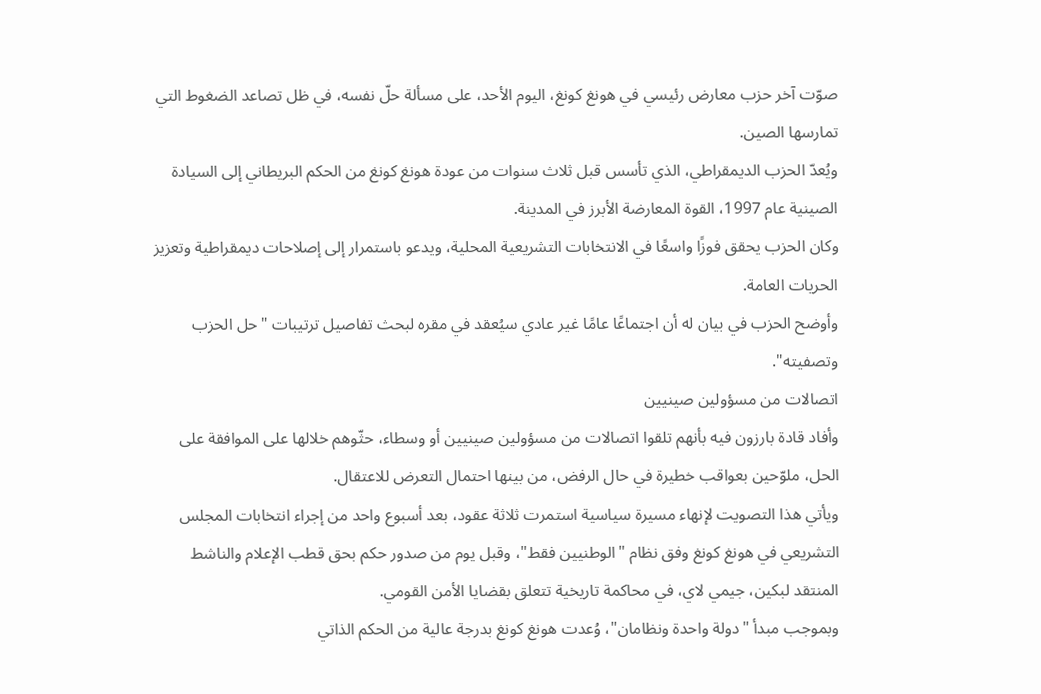صوّت آخر حزب معارض رئيسي في هونغ كونغ، اليوم الأحد، على مسألة حلّ نفسه، في ظل تصاعد الضغوط التي تمارسها الصين.
ويُعدّ الحزب الديمقراطي، الذي تأسس قبل ثلاث سنوات من عودة هونغ كونغ من الحكم البريطاني إلى السيادة الصينية عام 1997، القوة المعارضة الأبرز في المدينة.
وكان الحزب يحقق فوزًا واسعًا في الانتخابات التشريعية المحلية، ويدعو باستمرار إلى إصلاحات ديمقراطية وتعزيز الحريات العامة.
وأوضح الحزب في بيان له أن اجتماعًا عامًا غير عادي سيُعقد في مقره لبحث تفاصيل ترتيبات "حل الحزب وتصفيته".
اتصالات من مسؤولين صينيين
وأفاد قادة بارزون فيه بأنهم تلقوا اتصالات من مسؤولين صينيين أو وسطاء، حثّوهم خلالها على الموافقة على الحل، ملوّحين بعواقب خطيرة في حال الرفض، من بينها احتمال التعرض للاعتقال.
ويأتي هذا التصويت لإنهاء مسيرة سياسية استمرت ثلاثة عقود، بعد أسبوع واحد من إجراء انتخابات المجلس التشريعي في هونغ كونغ وفق نظام "الوطنيين فقط"، وقبل يوم من صدور حكم بحق قطب الإعلام والناشط المنتقد لبكين، جيمي لاي، في محاكمة تاريخية تتعلق بقضايا الأمن القومي.
وبموجب مبدأ "دولة واحدة ونظامان"، وُعدت هونغ كونغ بدرجة عالية من الحكم الذاتي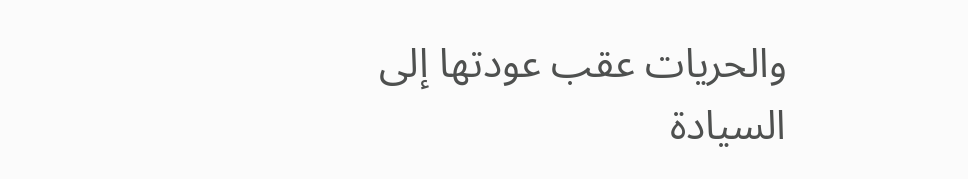والحريات عقب عودتها إلى السيادة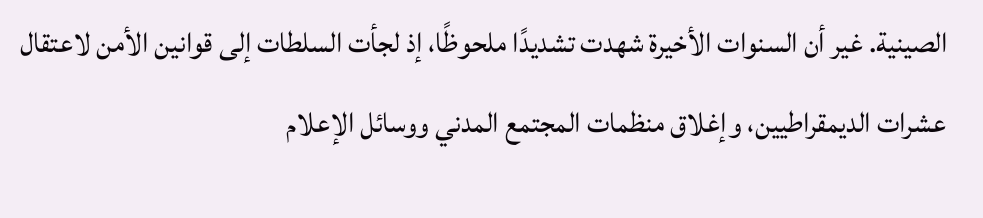الصينية. غير أن السنوات الأخيرة شهدت تشديدًا ملحوظًا، إذ لجأت السلطات إلى قوانين الأمن لاعتقال عشرات الديمقراطيين، وإغلاق منظمات المجتمع المدني ووسائل الإعلام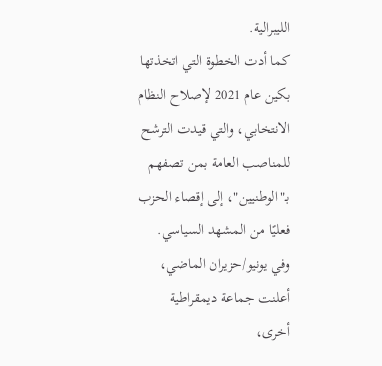الليبرالية.
كما أدت الخطوة التي اتخذتها بكين عام 2021 لإصلاح النظام الانتخابي، والتي قيدت الترشح للمناصب العامة بمن تصفهم بـ"الوطنيين"، إلى إقصاء الحزب فعليًا من المشهد السياسي.
وفي يونيو/حزيران الماضي، أعلنت جماعة ديمقراطية أخرى،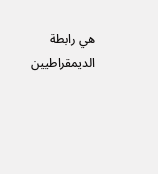هي رابطة الديمقراطيين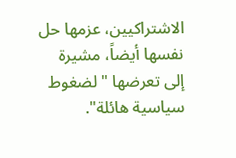الاشتراكيين، عزمها حل نفسها أيضاً، مشيرة إلى تعرضها "لضغوط سياسية هائلة".